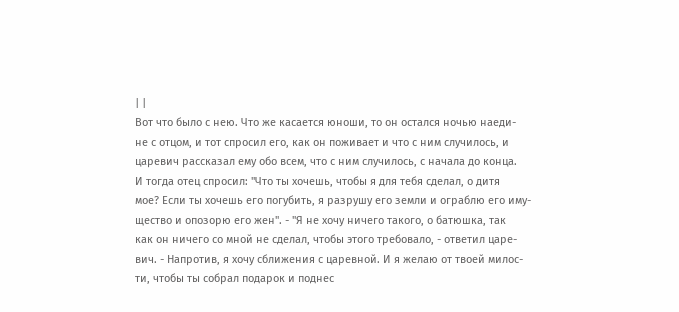| |
Вот что было с нею. Что же касается юноши, то он остался ночью наеди-
не с отцом, и тот спросил его, как он поживает и что с ним случилось, и
царевич рассказал ему обо всем, что с ним случилось, с начала до конца.
И тогда отец спросил: "Что ты хочешь, чтобы я для тебя сделал, о дитя
мое? Если ты хочешь его погубить, я разрушу его земли и ограблю его иму-
щество и опозорю его жен". - "Я не хочу ничего такого, о батюшка, так
как он ничего со мной не сделал, чтобы этого требовало, - ответил царе-
вич. - Напротив, я хочу сближения с царевной. И я желаю от твоей милос-
ти, чтобы ты собрал подарок и поднес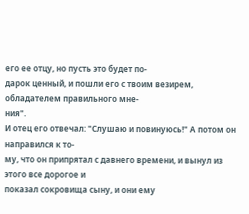его ее отцу, но пусть это будет по-
дарок ценный, и пошли его с твоим везирем, обладателем правильного мне-
ния".
И отец его отвечал: "Слушаю и повинуюсь!" А потом он направился к то-
му, что он припрятал с давнего времени, и вынул из этого все дорогое и
показал сокровища сыну, и они ему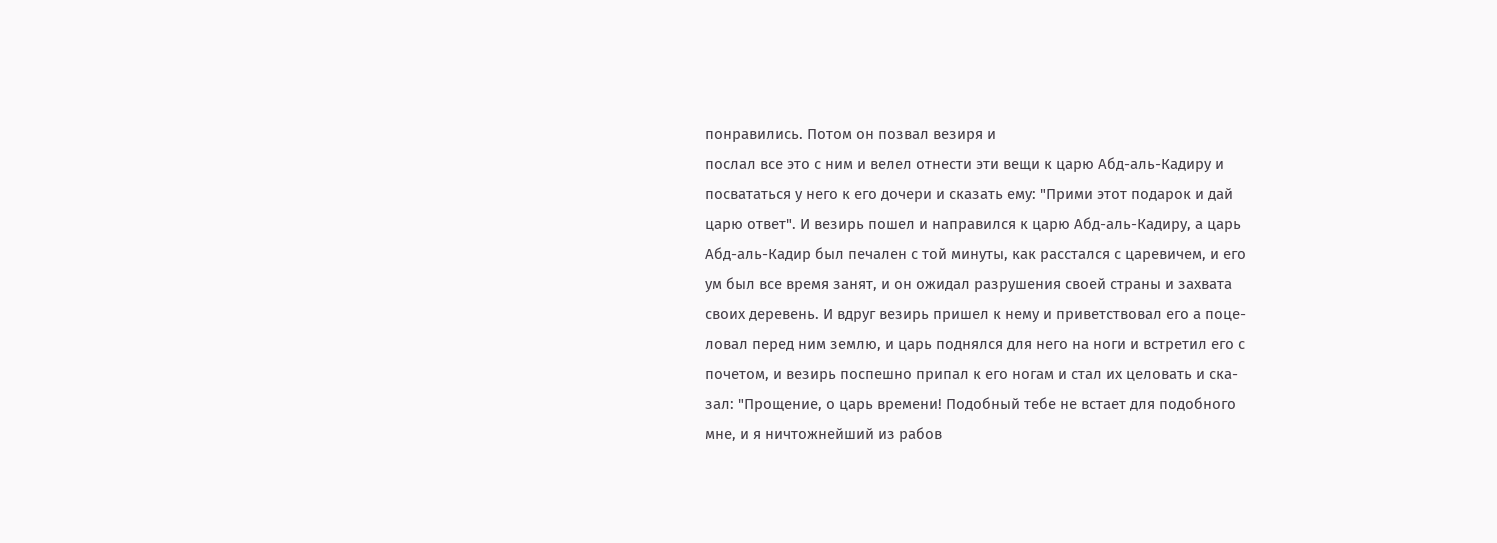понравились. Потом он позвал везиря и
послал все это с ним и велел отнести эти вещи к царю Абд-аль-Кадиру и
посвататься у него к его дочери и сказать ему: "Прими этот подарок и дай
царю ответ". И везирь пошел и направился к царю Абд-аль-Кадиру, а царь
Абд-аль-Кадир был печален с той минуты, как расстался с царевичем, и его
ум был все время занят, и он ожидал разрушения своей страны и захвата
своих деревень. И вдруг везирь пришел к нему и приветствовал его а поце-
ловал перед ним землю, и царь поднялся для него на ноги и встретил его с
почетом, и везирь поспешно припал к его ногам и стал их целовать и ска-
зал: "Прощение, о царь времени! Подобный тебе не встает для подобного
мне, и я ничтожнейший из рабов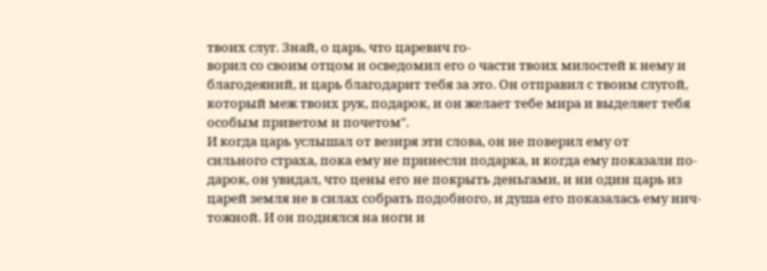твоих слуг. Знай, о царь, что царевич го-
ворил со своим отцом и осведомил его о части твоих милостей к нему и
благодеяний, и царь благодарит тебя за это. Он отправил с твоим слугой,
который меж твоих рук, подарок, и он желает тебе мира и выделяет тебя
особым приветом и почетом".
И когда царь услышал от везиря эти слова, он не поверил ему от
сильного страха, пока ему не принесли подарка, и когда ему показали по-
дарок, он увидал, что цены его не покрыть деньгами, и ни один царь из
царей земля не в силах собрать подобного, и душа его показалась ему нич-
тожной. И он поднялся на ноги и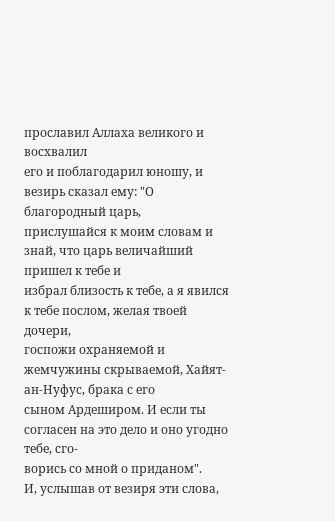прославил Аллаха великого и восхвалил
его и поблагодарил юношу, и везирь сказал ему: "О благородный царь,
прислушайся к моим словам и знай, что царь величайший пришел к тебе и
избрал близость к тебе, а я явился к тебе послом, желая твоей дочери,
госпожи охраняемой и жемчужины скрываемой, Хайят-ан-Нуфус, брака с его
сыном Ардеширом. И если ты согласен на это дело и оно угодно тебе, сго-
ворись со мной о приданом".
И, услышав от везиря эти слова,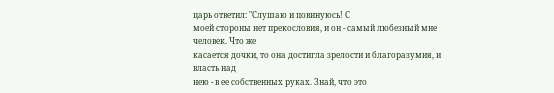царь ответил: "Слушаю и повинуюсь! С
моей стороны нет прекословия, и он - самый любезный мне человек. Что же
касается дочки, то она достигла зрелости и благоразумия, и власть над
нею - в ее собственных руках. Знай, что это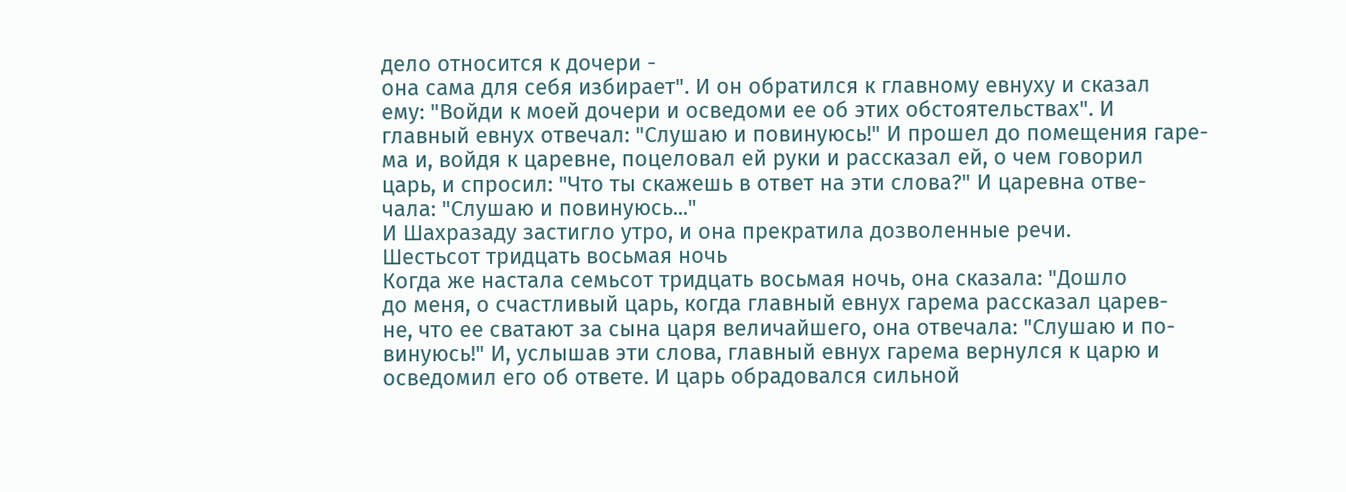дело относится к дочери -
она сама для себя избирает". И он обратился к главному евнуху и сказал
ему: "Войди к моей дочери и осведоми ее об этих обстоятельствах". И
главный евнух отвечал: "Слушаю и повинуюсь!" И прошел до помещения гаре-
ма и, войдя к царевне, поцеловал ей руки и рассказал ей, о чем говорил
царь, и спросил: "Что ты скажешь в ответ на эти слова?" И царевна отве-
чала: "Слушаю и повинуюсь..."
И Шахразаду застигло утро, и она прекратила дозволенные речи.
Шестьсот тридцать восьмая ночь
Когда же настала семьсот тридцать восьмая ночь, она сказала: "Дошло
до меня, о счастливый царь, когда главный евнух гарема рассказал царев-
не, что ее сватают за сына царя величайшего, она отвечала: "Слушаю и по-
винуюсь!" И, услышав эти слова, главный евнух гарема вернулся к царю и
осведомил его об ответе. И царь обрадовался сильной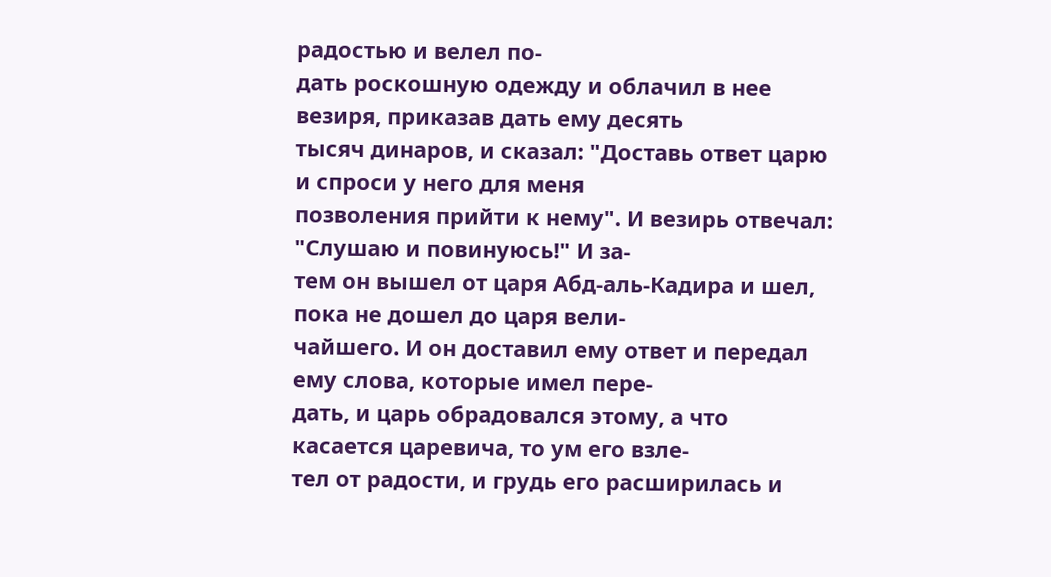радостью и велел по-
дать роскошную одежду и облачил в нее везиря, приказав дать ему десять
тысяч динаров, и сказал: "Доставь ответ царю и спроси у него для меня
позволения прийти к нему". И везирь отвечал: "Слушаю и повинуюсь!" И за-
тем он вышел от царя Абд-аль-Кадира и шел, пока не дошел до царя вели-
чайшего. И он доставил ему ответ и передал ему слова, которые имел пере-
дать, и царь обрадовался этому, а что касается царевича, то ум его взле-
тел от радости, и грудь его расширилась и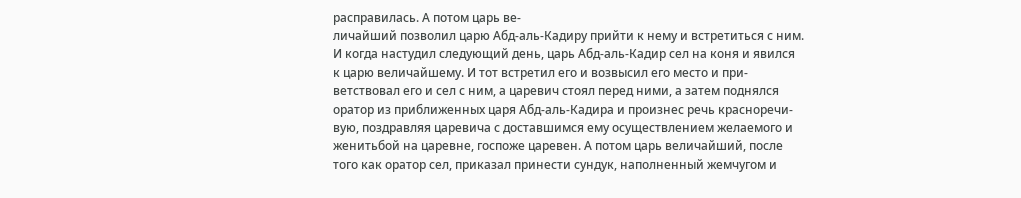расправилась. А потом царь ве-
личайший позволил царю Абд-аль-Кадиру прийти к нему и встретиться с ним.
И когда настудил следующий день, царь Абд-аль-Кадир сел на коня и явился
к царю величайшему. И тот встретил его и возвысил его место и при-
ветствовал его и сел с ним, а царевич стоял перед ними, а затем поднялся
оратор из приближенных царя Абд-аль-Кадира и произнес речь красноречи-
вую, поздравляя царевича с доставшимся ему осуществлением желаемого и
женитьбой на царевне, госпоже царевен. А потом царь величайший, после
того как оратор сел, приказал принести сундук, наполненный жемчугом и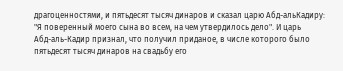драгоценностями, и пятьдесят тысяч динаров и сказал царю Абд-альКадиру:
"Я поверенный моего сына во всем, на чем утвердилось дело". И царь
Абд-аль-Кадир признал, что получил приданое, в числе которого было
пятьдесят тысяч динаров на свадьбу его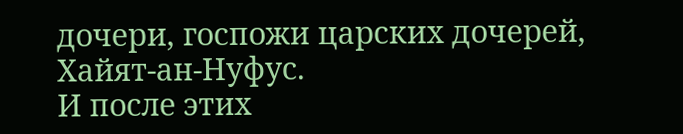дочери, госпожи царских дочерей,
Хайят-ан-Нуфус.
И после этих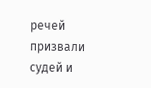речей призвали судей и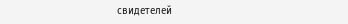свидетелей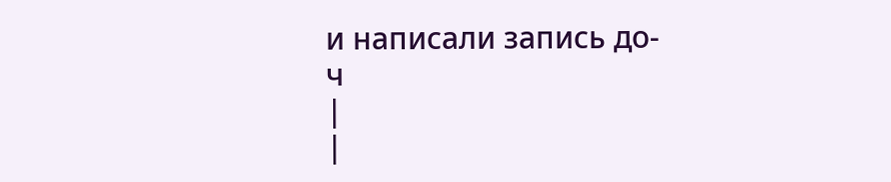и написали запись до-
ч
|
|